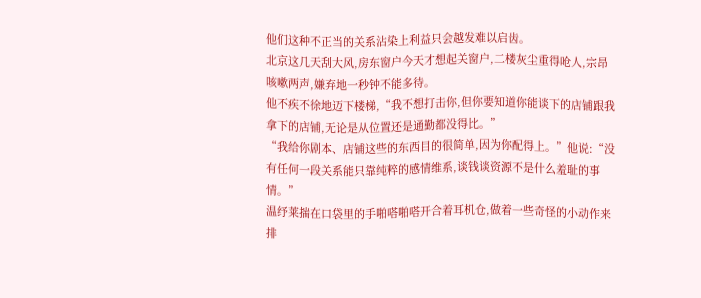他们这种不正当的关系沾染上利益只会越发难以启齿。
北京这几天刮大风,房东窗户今天才想起关窗户,二楼灰尘重得呛人,宗昂咳嗽两声,嫌弃地一秒钟不能多待。
他不疾不徐地迈下楼梯,“我不想打击你,但你要知道你能谈下的店铺跟我拿下的店铺,无论是从位置还是通勤都没得比。”
“我给你剧本、店铺这些的东西目的很简单,因为你配得上。”他说:“没有任何一段关系能只靠纯粹的感情维系,谈钱谈资源不是什么羞耻的事情。”
温纾莱揣在口袋里的手啪嗒啪嗒开合着耳机仓,做着一些奇怪的小动作来排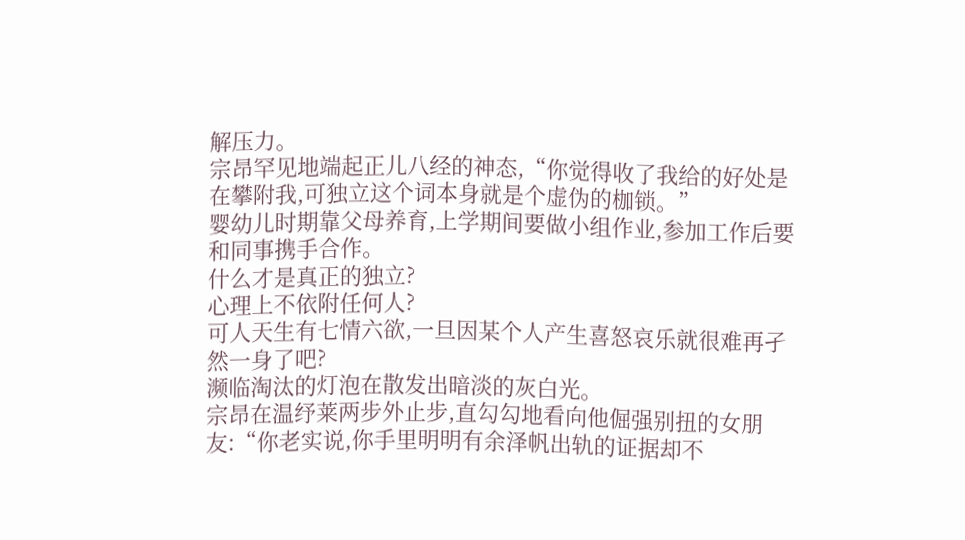解压力。
宗昂罕见地端起正儿八经的神态,“你觉得收了我给的好处是在攀附我,可独立这个词本身就是个虚伪的枷锁。”
婴幼儿时期靠父母养育,上学期间要做小组作业,参加工作后要和同事携手合作。
什么才是真正的独立?
心理上不依附任何人?
可人天生有七情六欲,一旦因某个人产生喜怒哀乐就很难再孑然一身了吧?
濒临淘汰的灯泡在散发出暗淡的灰白光。
宗昂在温纾莱两步外止步,直勾勾地看向他倔强别扭的女朋友:“你老实说,你手里明明有余泽帆出轨的证据却不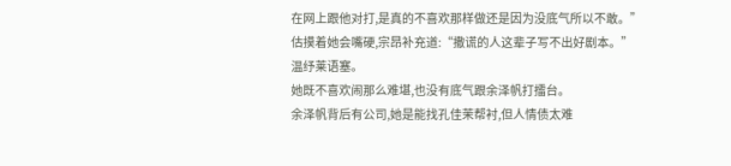在网上跟他对打,是真的不喜欢那样做还是因为没底气所以不敢。”
估摸着她会嘴硬,宗昂补充道:“撒谎的人这辈子写不出好剧本。”
温纾莱语塞。
她既不喜欢闹那么难堪,也没有底气跟余泽帆打擂台。
余泽帆背后有公司,她是能找孔佳茉帮衬,但人情债太难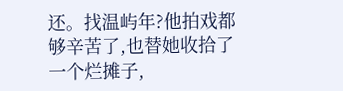还。找温屿年?他拍戏都够辛苦了,也替她收拾了一个烂摊子,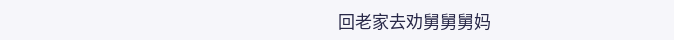回老家去劝舅舅舅妈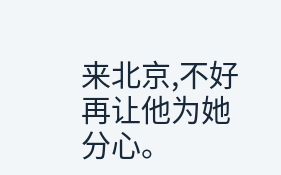来北京,不好再让他为她分心。